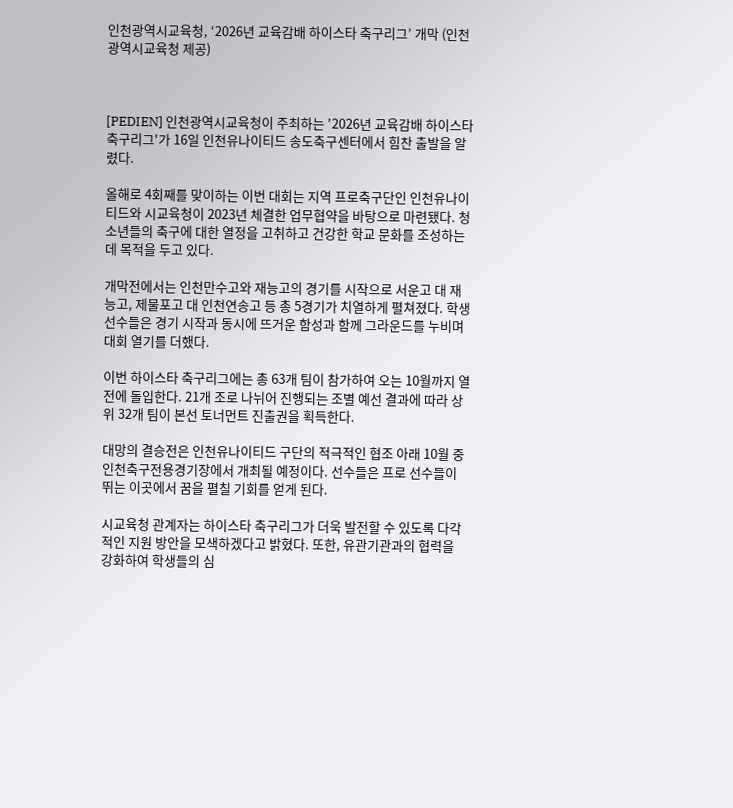인천광역시교육청, ‘2026년 교육감배 하이스타 축구리그’ 개막 (인천광역시교육청 제공)



[PEDIEN] 인천광역시교육청이 주최하는 '2026년 교육감배 하이스타 축구리그'가 16일 인천유나이티드 송도축구센터에서 힘찬 출발을 알렸다.

올해로 4회째를 맞이하는 이번 대회는 지역 프로축구단인 인천유나이티드와 시교육청이 2023년 체결한 업무협약을 바탕으로 마련됐다. 청소년들의 축구에 대한 열정을 고취하고 건강한 학교 문화를 조성하는 데 목적을 두고 있다.

개막전에서는 인천만수고와 재능고의 경기를 시작으로 서운고 대 재능고, 제물포고 대 인천연송고 등 총 5경기가 치열하게 펼쳐졌다. 학생 선수들은 경기 시작과 동시에 뜨거운 함성과 함께 그라운드를 누비며 대회 열기를 더했다.

이번 하이스타 축구리그에는 총 63개 팀이 참가하여 오는 10월까지 열전에 돌입한다. 21개 조로 나뉘어 진행되는 조별 예선 결과에 따라 상위 32개 팀이 본선 토너먼트 진출권을 획득한다.

대망의 결승전은 인천유나이티드 구단의 적극적인 협조 아래 10월 중 인천축구전용경기장에서 개최될 예정이다. 선수들은 프로 선수들이 뛰는 이곳에서 꿈을 펼칠 기회를 얻게 된다.

시교육청 관계자는 하이스타 축구리그가 더욱 발전할 수 있도록 다각적인 지원 방안을 모색하겠다고 밝혔다. 또한, 유관기관과의 협력을 강화하여 학생들의 심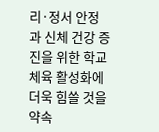리·정서 안정과 신체 건강 증진을 위한 학교체육 활성화에 더욱 힘쓸 것을 약속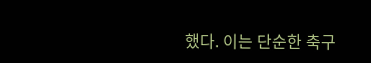했다. 이는 단순한 축구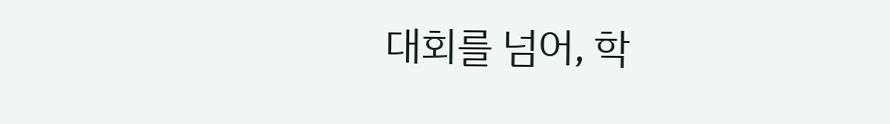대회를 넘어, 학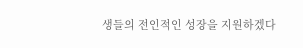생들의 전인적인 성장을 지원하겠다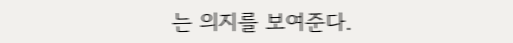는 의지를 보여준다.